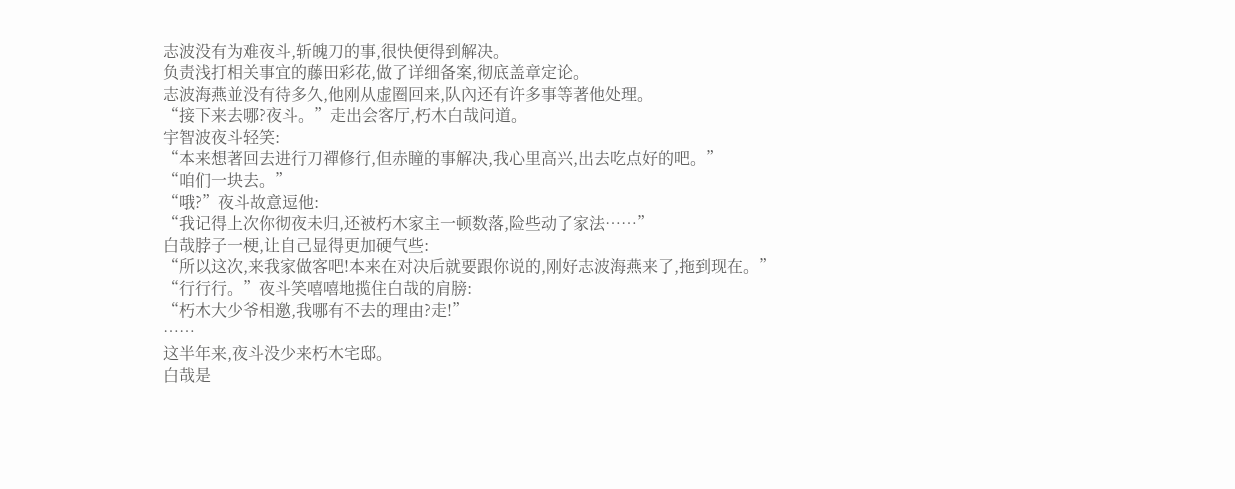志波没有为难夜斗,斩魄刀的事,很快便得到解决。
负责浅打相关事宜的藤田彩花,做了详细备案,彻底盖章定论。
志波海燕並没有待多久,他刚从虚圈回来,队內还有许多事等著他处理。
“接下来去哪?夜斗。”走出会客厅,朽木白哉问道。
宇智波夜斗轻笑:
“本来想著回去进行刀禪修行,但赤瞳的事解决,我心里高兴,出去吃点好的吧。”
“咱们一块去。”
“哦?”夜斗故意逗他:
“我记得上次你彻夜未归,还被朽木家主一顿数落,险些动了家法……”
白哉脖子一梗,让自己显得更加硬气些:
“所以这次,来我家做客吧!本来在对决后就要跟你说的,刚好志波海燕来了,拖到现在。”
“行行行。”夜斗笑嘻嘻地揽住白哉的肩膀:
“朽木大少爷相邀,我哪有不去的理由?走!”
……
这半年来,夜斗没少来朽木宅邸。
白哉是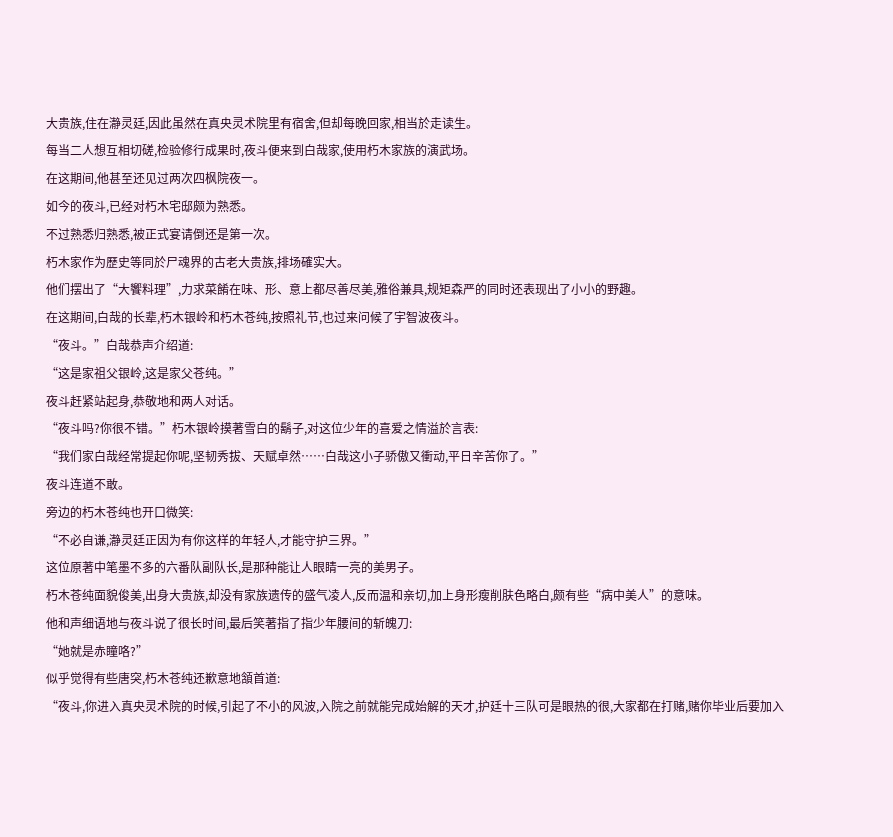大贵族,住在瀞灵廷,因此虽然在真央灵术院里有宿舍,但却每晚回家,相当於走读生。
每当二人想互相切磋,检验修行成果时,夜斗便来到白哉家,使用朽木家族的演武场。
在这期间,他甚至还见过两次四枫院夜一。
如今的夜斗,已经对朽木宅邸颇为熟悉。
不过熟悉归熟悉,被正式宴请倒还是第一次。
朽木家作为歷史等同於尸魂界的古老大贵族,排场確实大。
他们摆出了“大饗料理”,力求菜餚在味、形、意上都尽善尽美,雅俗兼具,规矩森严的同时还表现出了小小的野趣。
在这期间,白哉的长辈,朽木银岭和朽木苍纯,按照礼节,也过来问候了宇智波夜斗。
“夜斗。”白哉恭声介绍道:
“这是家祖父银岭,这是家父苍纯。”
夜斗赶紧站起身,恭敬地和两人对话。
“夜斗吗?你很不错。”朽木银岭摸著雪白的鬍子,对这位少年的喜爱之情溢於言表:
“我们家白哉经常提起你呢,坚韧秀拔、天赋卓然……白哉这小子骄傲又衝动,平日辛苦你了。”
夜斗连道不敢。
旁边的朽木苍纯也开口微笑:
“不必自谦,瀞灵廷正因为有你这样的年轻人,才能守护三界。”
这位原著中笔墨不多的六番队副队长,是那种能让人眼睛一亮的美男子。
朽木苍纯面貌俊美,出身大贵族,却没有家族遗传的盛气凌人,反而温和亲切,加上身形瘦削肤色略白,颇有些“病中美人”的意味。
他和声细语地与夜斗说了很长时间,最后笑著指了指少年腰间的斩魄刀:
“她就是赤瞳咯?”
似乎觉得有些唐突,朽木苍纯还歉意地頷首道:
“夜斗,你进入真央灵术院的时候,引起了不小的风波,入院之前就能完成始解的天才,护廷十三队可是眼热的很,大家都在打赌,赌你毕业后要加入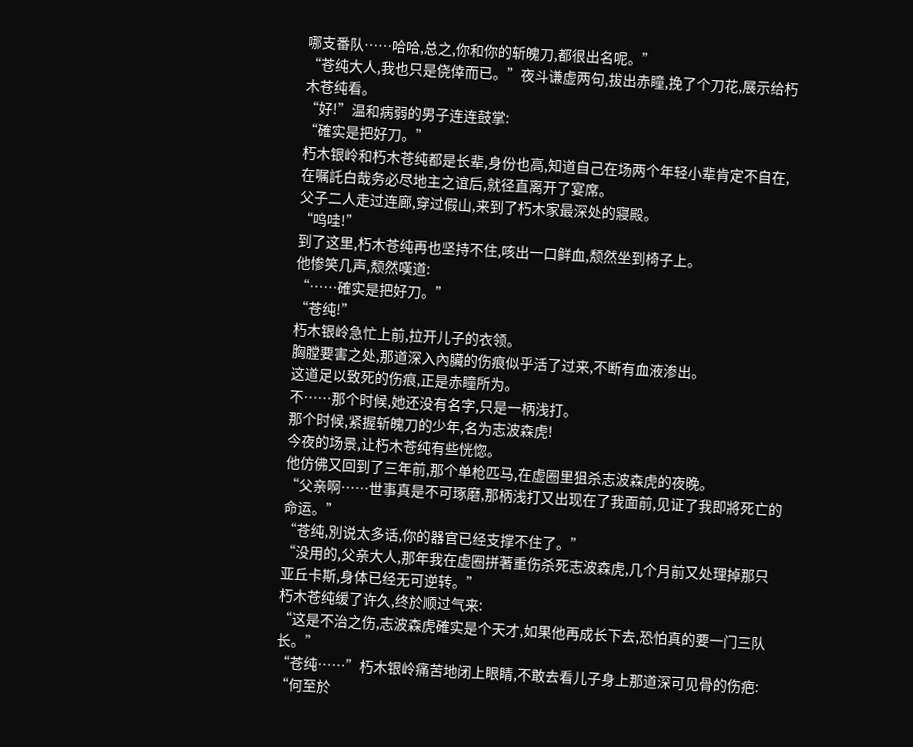哪支番队……哈哈,总之,你和你的斩魄刀,都很出名呢。”
“苍纯大人,我也只是侥倖而已。”夜斗谦虚两句,拔出赤瞳,挽了个刀花,展示给朽木苍纯看。
“好!”温和病弱的男子连连鼓掌:
“確实是把好刀。”
朽木银岭和朽木苍纯都是长辈,身份也高,知道自己在场两个年轻小辈肯定不自在,在嘱託白哉务必尽地主之谊后,就径直离开了宴席。
父子二人走过连廊,穿过假山,来到了朽木家最深处的寢殿。
“呜哇!”
到了这里,朽木苍纯再也坚持不住,咳出一口鲜血,颓然坐到椅子上。
他惨笑几声,颓然嘆道:
“……確实是把好刀。”
“苍纯!”
朽木银岭急忙上前,拉开儿子的衣领。
胸膛要害之处,那道深入內臟的伤痕似乎活了过来,不断有血液渗出。
这道足以致死的伤痕,正是赤瞳所为。
不……那个时候,她还没有名字,只是一柄浅打。
那个时候,紧握斩魄刀的少年,名为志波森虎!
今夜的场景,让朽木苍纯有些恍惚。
他仿佛又回到了三年前,那个单枪匹马,在虚圈里狙杀志波森虎的夜晚。
“父亲啊……世事真是不可琢磨,那柄浅打又出现在了我面前,见证了我即將死亡的命运。”
“苍纯,別说太多话,你的器官已经支撑不住了。”
“没用的,父亲大人,那年我在虚圈拼著重伤杀死志波森虎,几个月前又处理掉那只亚丘卡斯,身体已经无可逆转。”
朽木苍纯缓了许久,终於顺过气来:
“这是不治之伤,志波森虎確实是个天才,如果他再成长下去,恐怕真的要一门三队长。”
“苍纯……”朽木银岭痛苦地闭上眼睛,不敢去看儿子身上那道深可见骨的伤疤:
“何至於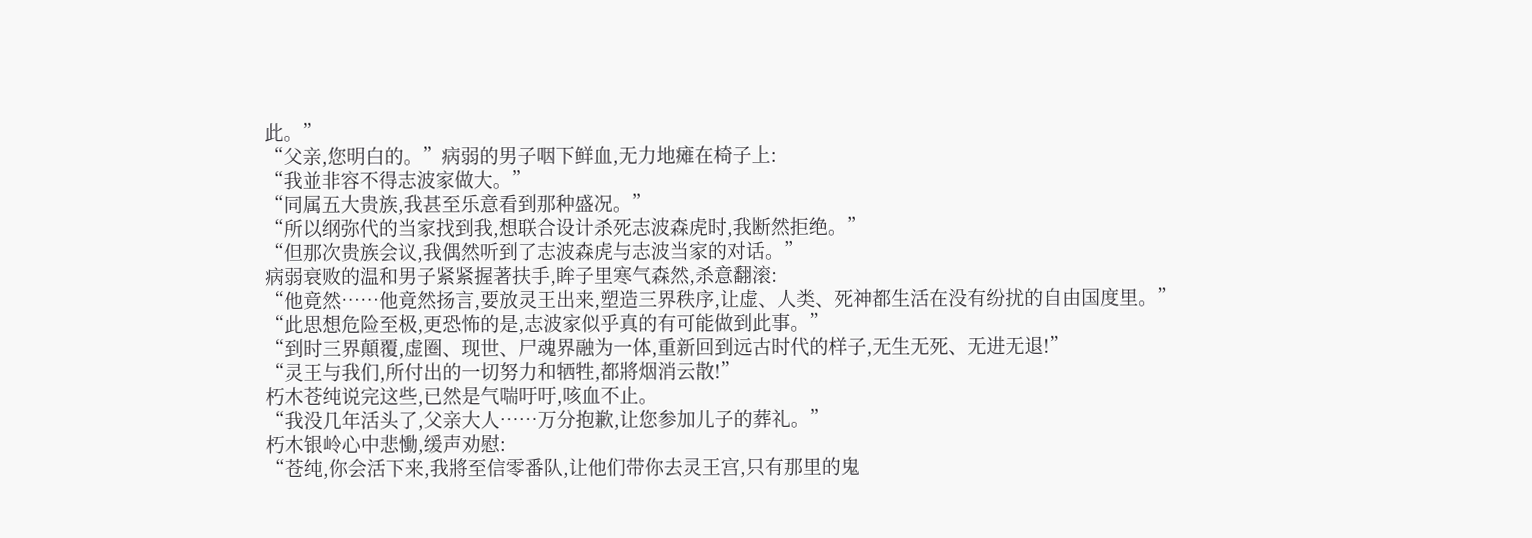此。”
“父亲,您明白的。”病弱的男子咽下鲜血,无力地瘫在椅子上:
“我並非容不得志波家做大。”
“同属五大贵族,我甚至乐意看到那种盛况。”
“所以纲弥代的当家找到我,想联合设计杀死志波森虎时,我断然拒绝。”
“但那次贵族会议,我偶然听到了志波森虎与志波当家的对话。”
病弱衰败的温和男子紧紧握著扶手,眸子里寒气森然,杀意翻滚:
“他竟然……他竟然扬言,要放灵王出来,塑造三界秩序,让虚、人类、死神都生活在没有纷扰的自由国度里。”
“此思想危险至极,更恐怖的是,志波家似乎真的有可能做到此事。”
“到时三界顛覆,虚圈、现世、尸魂界融为一体,重新回到远古时代的样子,无生无死、无进无退!”
“灵王与我们,所付出的一切努力和牺牲,都將烟消云散!”
朽木苍纯说完这些,已然是气喘吁吁,咳血不止。
“我没几年活头了,父亲大人……万分抱歉,让您参加儿子的葬礼。”
朽木银岭心中悲慟,缓声劝慰:
“苍纯,你会活下来,我將至信零番队,让他们带你去灵王宫,只有那里的鬼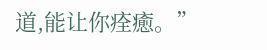道,能让你痊癒。”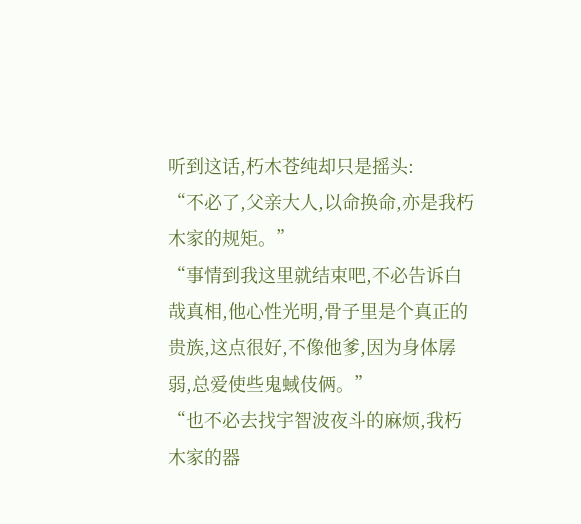听到这话,朽木苍纯却只是摇头:
“不必了,父亲大人,以命换命,亦是我朽木家的规矩。”
“事情到我这里就结束吧,不必告诉白哉真相,他心性光明,骨子里是个真正的贵族,这点很好,不像他爹,因为身体孱弱,总爱使些鬼蜮伎俩。”
“也不必去找宇智波夜斗的麻烦,我朽木家的器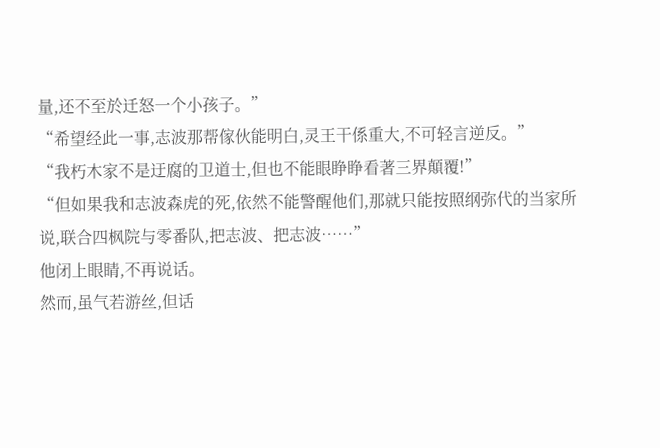量,还不至於迁怒一个小孩子。”
“希望经此一事,志波那帮傢伙能明白,灵王干係重大,不可轻言逆反。”
“我朽木家不是迂腐的卫道士,但也不能眼睁睁看著三界顛覆!”
“但如果我和志波森虎的死,依然不能警醒他们,那就只能按照纲弥代的当家所说,联合四枫院与零番队,把志波、把志波……”
他闭上眼睛,不再说话。
然而,虽气若游丝,但话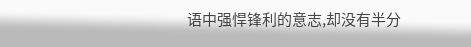语中强悍锋利的意志,却没有半分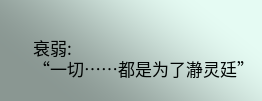衰弱:
“一切……都是为了瀞灵廷”